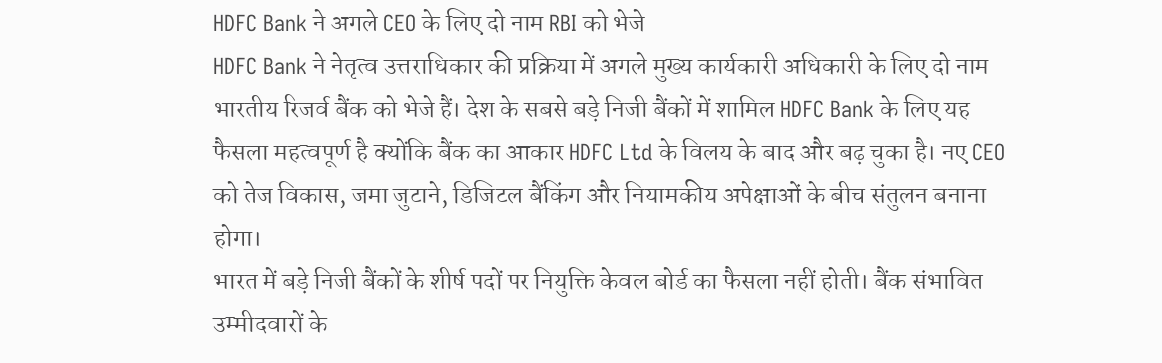HDFC Bank ने अगले CEO के लिए दो नाम RBI को भेजे
HDFC Bank ने नेतृत्व उत्तराधिकार की प्रक्रिया में अगले मुख्य कार्यकारी अधिकारी के लिए दो नाम भारतीय रिजर्व बैंक को भेजे हैं। देश के सबसे बड़े निजी बैंकों में शामिल HDFC Bank के लिए यह फैसला महत्वपूर्ण है क्योंकि बैंक का आकार HDFC Ltd के विलय के बाद और बढ़ चुका है। नए CEO को तेज विकास, जमा जुटाने, डिजिटल बैंकिंग और नियामकीय अपेक्षाओं के बीच संतुलन बनाना होगा।
भारत में बड़े निजी बैंकों के शीर्ष पदों पर नियुक्ति केवल बोर्ड का फैसला नहीं होती। बैंक संभावित उम्मीदवारों के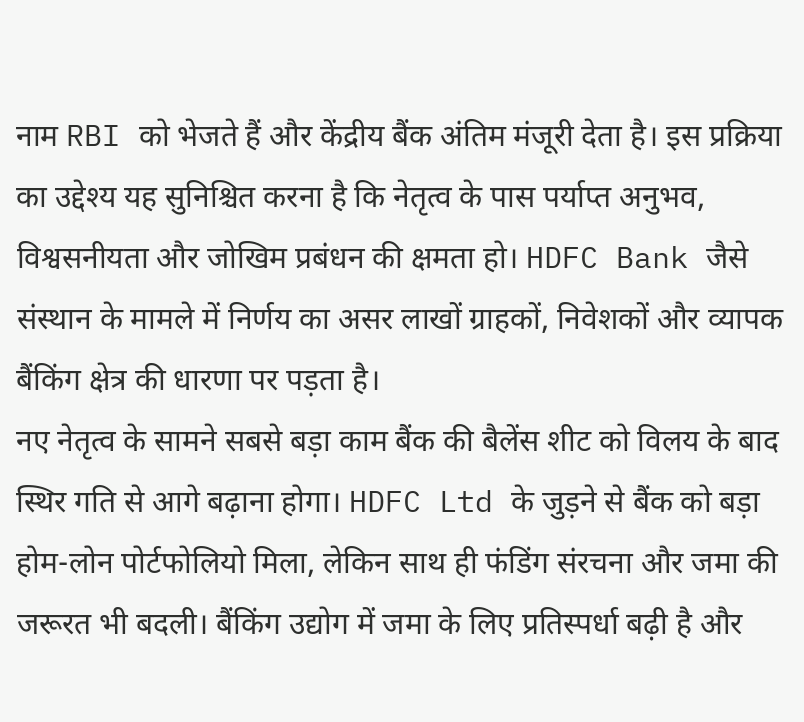नाम RBI को भेजते हैं और केंद्रीय बैंक अंतिम मंजूरी देता है। इस प्रक्रिया का उद्देश्य यह सुनिश्चित करना है कि नेतृत्व के पास पर्याप्त अनुभव, विश्वसनीयता और जोखिम प्रबंधन की क्षमता हो। HDFC Bank जैसे संस्थान के मामले में निर्णय का असर लाखों ग्राहकों, निवेशकों और व्यापक बैंकिंग क्षेत्र की धारणा पर पड़ता है।
नए नेतृत्व के सामने सबसे बड़ा काम बैंक की बैलेंस शीट को विलय के बाद स्थिर गति से आगे बढ़ाना होगा। HDFC Ltd के जुड़ने से बैंक को बड़ा होम-लोन पोर्टफोलियो मिला, लेकिन साथ ही फंडिंग संरचना और जमा की जरूरत भी बदली। बैंकिंग उद्योग में जमा के लिए प्रतिस्पर्धा बढ़ी है और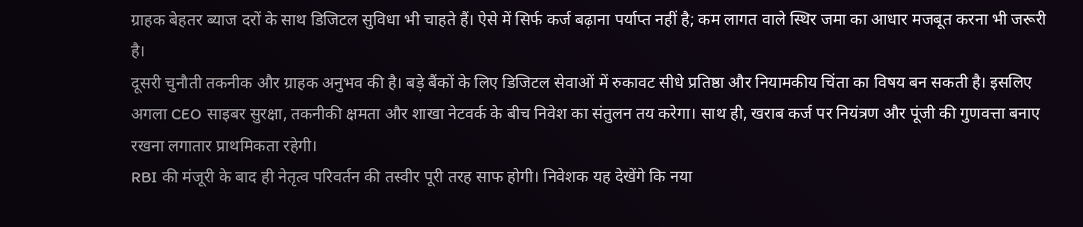ग्राहक बेहतर ब्याज दरों के साथ डिजिटल सुविधा भी चाहते हैं। ऐसे में सिर्फ कर्ज बढ़ाना पर्याप्त नहीं है; कम लागत वाले स्थिर जमा का आधार मजबूत करना भी जरूरी है।
दूसरी चुनौती तकनीक और ग्राहक अनुभव की है। बड़े बैंकों के लिए डिजिटल सेवाओं में रुकावट सीधे प्रतिष्ठा और नियामकीय चिंता का विषय बन सकती है। इसलिए अगला CEO साइबर सुरक्षा, तकनीकी क्षमता और शाखा नेटवर्क के बीच निवेश का संतुलन तय करेगा। साथ ही, खराब कर्ज पर नियंत्रण और पूंजी की गुणवत्ता बनाए रखना लगातार प्राथमिकता रहेगी।
RBI की मंजूरी के बाद ही नेतृत्व परिवर्तन की तस्वीर पूरी तरह साफ होगी। निवेशक यह देखेंगे कि नया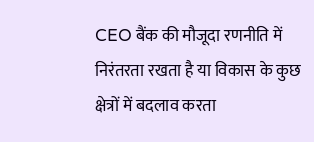CEO बैंक की मौजूदा रणनीति में निरंतरता रखता है या विकास के कुछ क्षेत्रों में बदलाव करता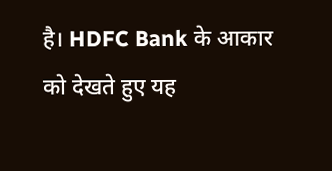है। HDFC Bank के आकार को देखते हुए यह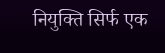नियुक्ति सिर्फ एक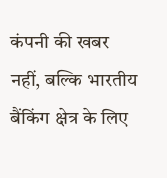कंपनी की खबर नहीं, बल्कि भारतीय बैंकिंग क्षेत्र के लिए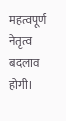महत्वपूर्ण नेतृत्व बदलाव होगी।